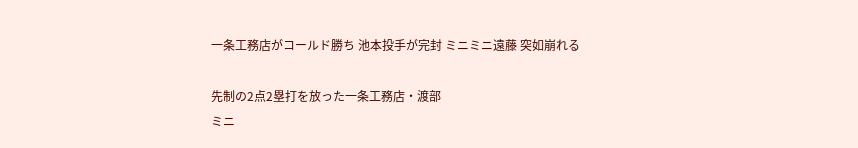一条工務店がコールド勝ち 池本投手が完封 ミニミニ遠藤 突如崩れる

先制の2点2塁打を放った一条工務店・渡部
ミニ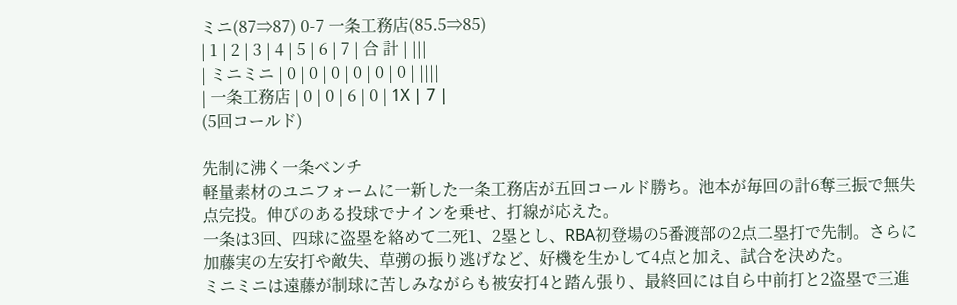ミニ(87⇒87) 0-7 一条工務店(85.5⇒85)
| 1 | 2 | 3 | 4 | 5 | 6 | 7 | 合 計 | |||
| ミニミニ | 0 | 0 | 0 | 0 | 0 | 0 | ||||
| 一条工務店 | 0 | 0 | 6 | 0 | 1X | 7 |
(5回コールド)

先制に沸く一条ベンチ
軽量素材のユニフォームに一新した一条工務店が五回コールド勝ち。池本が毎回の計6奪三振で無失点完投。伸びのある投球でナインを乗せ、打線が応えた。
一条は3回、四球に盗塁を絡めて二死1、2塁とし、RBA初登場の5番渡部の2点二塁打で先制。さらに加藤実の左安打や敵失、草彅の振り逃げなど、好機を生かして4点と加え、試合を決めた。
ミニミニは遠藤が制球に苦しみながらも被安打4と踏ん張り、最終回には自ら中前打と2盗塁で三進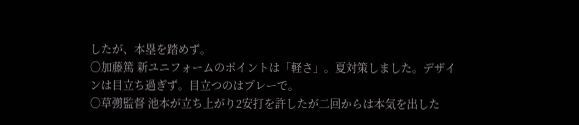したが、本塁を踏めず。
○加藤篤 新ユニフォームのポイントは「軽さ」。夏対策しました。デザインは目立ち過ぎず。目立つのはプレーで。
○草彅監督 池本が立ち上がり2安打を許したが二回からは本気を出した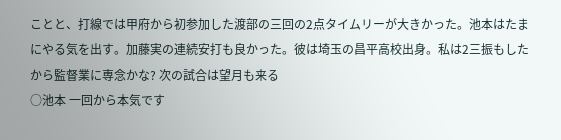ことと、打線では甲府から初参加した渡部の三回の2点タイムリーが大きかった。池本はたまにやる気を出す。加藤実の連続安打も良かった。彼は埼玉の昌平高校出身。私は2三振もしたから監督業に専念かな? 次の試合は望月も来る
○池本 一回から本気です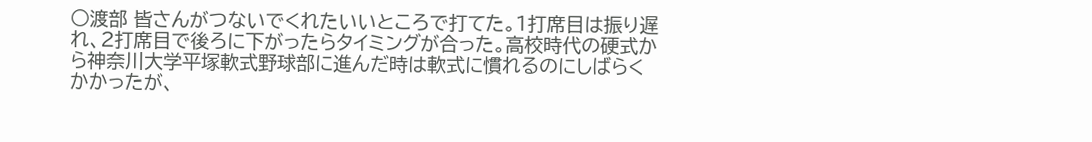○渡部 皆さんがつないでくれたいいところで打てた。1打席目は振り遅れ、2打席目で後ろに下がったらタイミングが合った。高校時代の硬式から神奈川大学平塚軟式野球部に進んだ時は軟式に慣れるのにしばらくかかったが、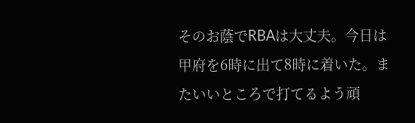そのお蔭でRBAは大丈夫。今日は甲府を6時に出て8時に着いた。またいいところで打てるよう頑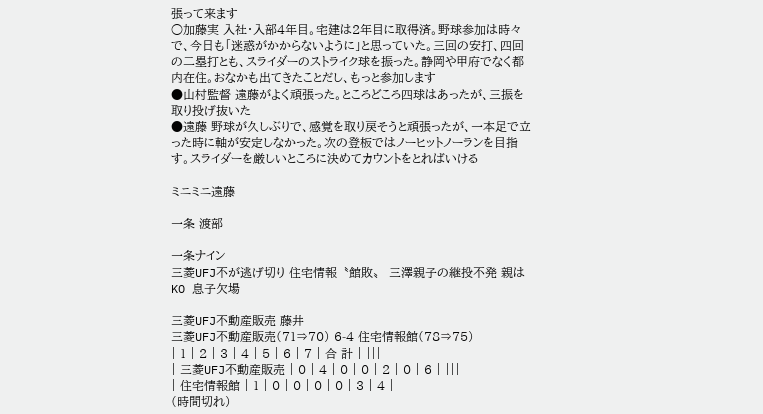張って来ます
○加藤実 入社・入部4年目。宅建は2年目に取得済。野球参加は時々で、今日も「迷惑がかからないように」と思っていた。三回の安打、四回の二塁打とも、スライダーのストライク球を振った。静岡や甲府でなく都内在住。おなかも出てきたことだし、もっと参加します
●山村監督 遠藤がよく頑張った。ところどころ四球はあったが、三振を取り投げ抜いた
●遠藤 野球が久しぶりで、感覚を取り戻そうと頑張ったが、一本足で立った時に軸が安定しなかった。次の登板ではノーヒットノーランを目指す。スライダーを厳しいところに決めてカウントをとればいける

ミニミニ遠藤

一条 渡部

一条ナイン
三菱UFJ不が逃げ切り 住宅情報〝館敗〟 三澤親子の継投不発 親はKO 息子欠場

三菱UFJ不動産販売 藤井
三菱UFJ不動産販売(71⇒70) 6-4 住宅情報館(78⇒75)
| 1 | 2 | 3 | 4 | 5 | 6 | 7 | 合 計 | |||
| 三菱UFJ不動産販売 | 0 | 4 | 0 | 0 | 2 | 0 | 6 | |||
| 住宅情報館 | 1 | 0 | 0 | 0 | 0 | 3 | 4 |
(時間切れ)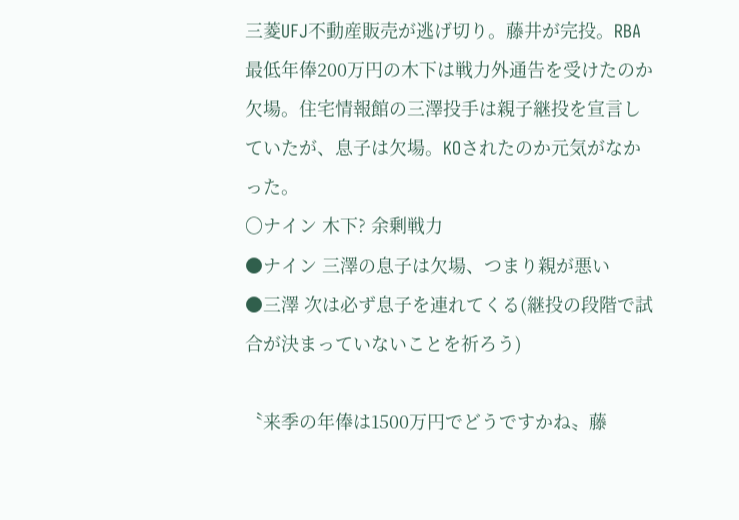三菱UFJ不動産販売が逃げ切り。藤井が完投。RBA最低年俸200万円の木下は戦力外通告を受けたのか欠場。住宅情報館の三澤投手は親子継投を宣言していたが、息子は欠場。KOされたのか元気がなかった。
〇ナイン 木下? 余剰戦力
●ナイン 三澤の息子は欠場、つまり親が悪い
●三澤 次は必ず息子を連れてくる(継投の段階で試合が決まっていないことを祈ろう)

〝来季の年俸は1500万円でどうですかね〟藤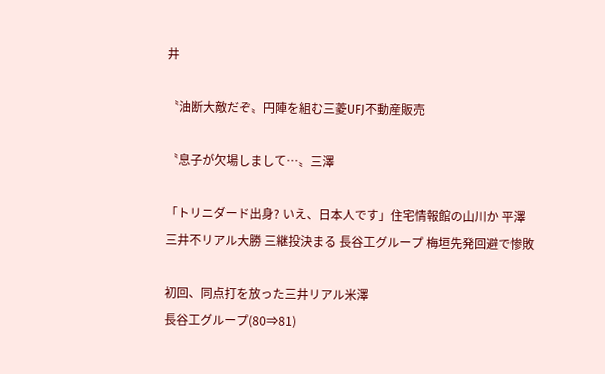井

〝油断大敵だぞ〟円陣を組む三菱UFJ不動産販売

〝息子が欠場しまして…〟三澤

「トリニダード出身? いえ、日本人です」住宅情報館の山川か 平澤
三井不リアル大勝 三継投決まる 長谷工グループ 梅垣先発回避で惨敗

初回、同点打を放った三井リアル米澤
長谷工グループ(80⇒81)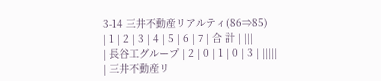3-14 三井不動産リアルティ(86⇒85)
| 1 | 2 | 3 | 4 | 5 | 6 | 7 | 合 計 | |||
| 長谷工グループ | 2 | 0 | 1 | 0 | 3 | |||||
| 三井不動産リ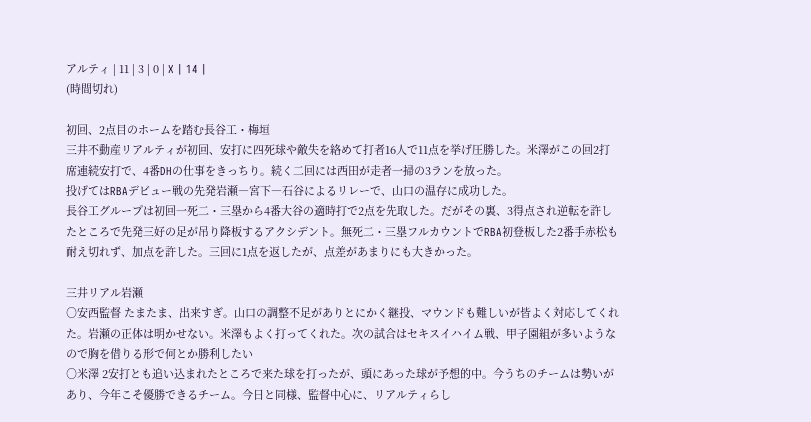アルティ | 11 | 3 | 0 | X | 14 |
(時間切れ)

初回、2点目のホームを踏む長谷工・梅垣
三井不動産リアルティが初回、安打に四死球や敵失を絡めて打者16人で11点を挙げ圧勝した。米澤がこの回2打席連続安打で、4番DHの仕事をきっちり。続く二回には西田が走者一掃の3ランを放った。
投げてはRBAデビュー戦の先発岩瀬―宮下―石谷によるリレーで、山口の温存に成功した。
長谷工グループは初回一死二・三塁から4番大谷の適時打で2点を先取した。だがその裏、3得点され逆転を許したところで先発三好の足が吊り降板するアクシデント。無死二・三塁フルカウントでRBA初登板した2番手赤松も耐え切れず、加点を許した。三回に1点を返したが、点差があまりにも大きかった。

三井リアル岩瀬
○安西監督 たまたま、出来すぎ。山口の調整不足がありとにかく継投、マウンドも難しいが皆よく対応してくれた。岩瀬の正体は明かせない。米澤もよく打ってくれた。次の試合はセキスイハイム戦、甲子園組が多いようなので胸を借りる形で何とか勝利したい
○米澤 2安打とも追い込まれたところで来た球を打ったが、頭にあった球が予想的中。今うちのチームは勢いがあり、今年こそ優勝できるチーム。今日と同様、監督中心に、リアルティらし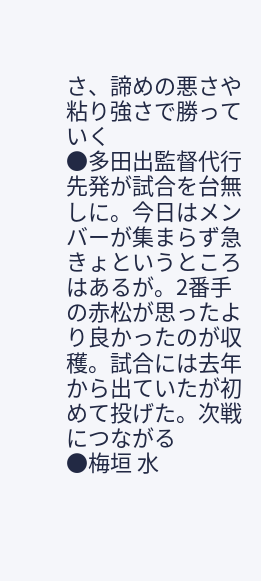さ、諦めの悪さや粘り強さで勝っていく
●多田出監督代行 先発が試合を台無しに。今日はメンバーが集まらず急きょというところはあるが。2番手の赤松が思ったより良かったのが収穫。試合には去年から出ていたが初めて投げた。次戦につながる
●梅垣 水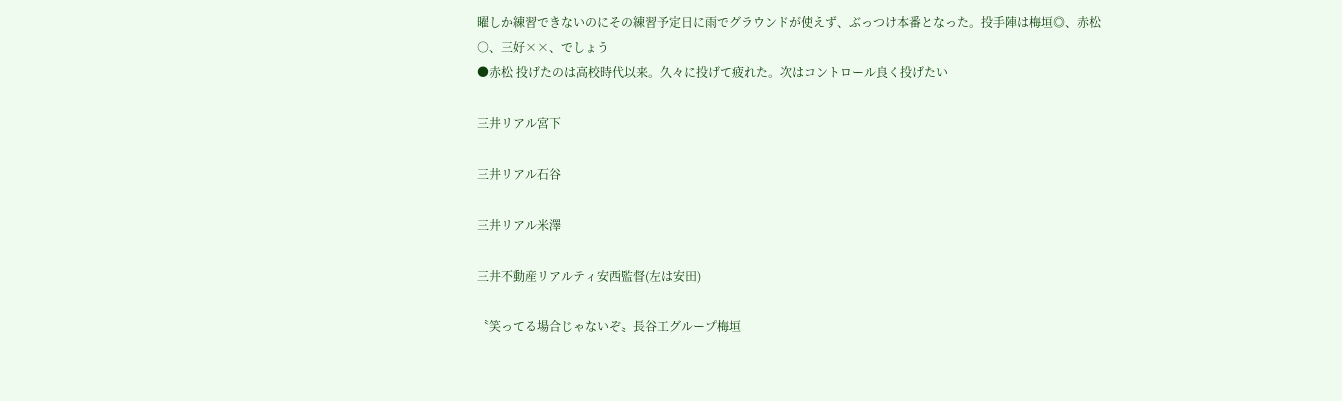曜しか練習できないのにその練習予定日に雨でグラウンドが使えず、ぶっつけ本番となった。投手陣は梅垣◎、赤松○、三好××、でしょう
●赤松 投げたのは高校時代以来。久々に投げて疲れた。次はコントロール良く投げたい

三井リアル宮下

三井リアル石谷

三井リアル米澤

三井不動産リアルティ安西監督(左は安田)

〝笑ってる場合じゃないぞ〟長谷工グループ梅垣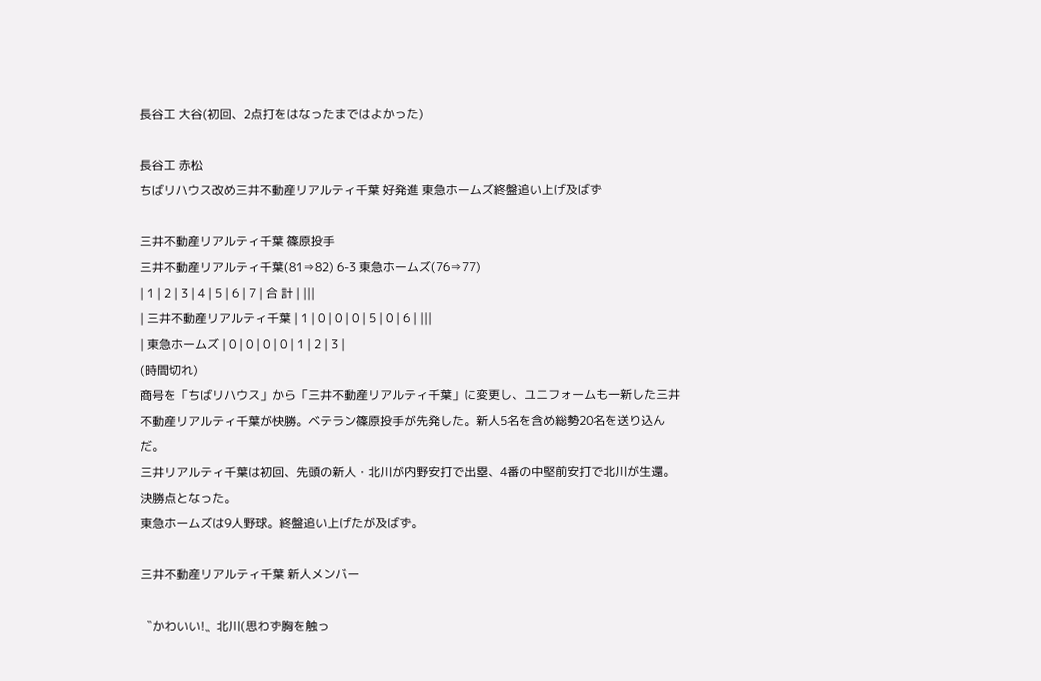長谷工 大谷(初回、2点打をはなったまではよかった)

長谷工 赤松
ちばリハウス改め三井不動産リアルティ千葉 好発進 東急ホームズ終盤追い上げ及ばず

三井不動産リアルティ千葉 篠原投手
三井不動産リアルティ千葉(81⇒82) 6-3 東急ホームズ(76⇒77)
| 1 | 2 | 3 | 4 | 5 | 6 | 7 | 合 計 | |||
| 三井不動産リアルティ千葉 | 1 | 0 | 0 | 0 | 5 | 0 | 6 | |||
| 東急ホームズ | 0 | 0 | 0 | 0 | 1 | 2 | 3 |
(時間切れ)
商号を「ちばリハウス」から「三井不動産リアルティ千葉」に変更し、ユニフォームも一新した三井不動産リアルティ千葉が快勝。ベテラン篠原投手が先発した。新人5名を含め総勢20名を送り込んだ。
三井リアルティ千葉は初回、先頭の新人・北川が内野安打で出塁、4番の中堅前安打で北川が生還。決勝点となった。
東急ホームズは9人野球。終盤追い上げたが及ばず。

三井不動産リアルティ千葉 新人メンバー

〝かわいい!〟北川(思わず胸を触っ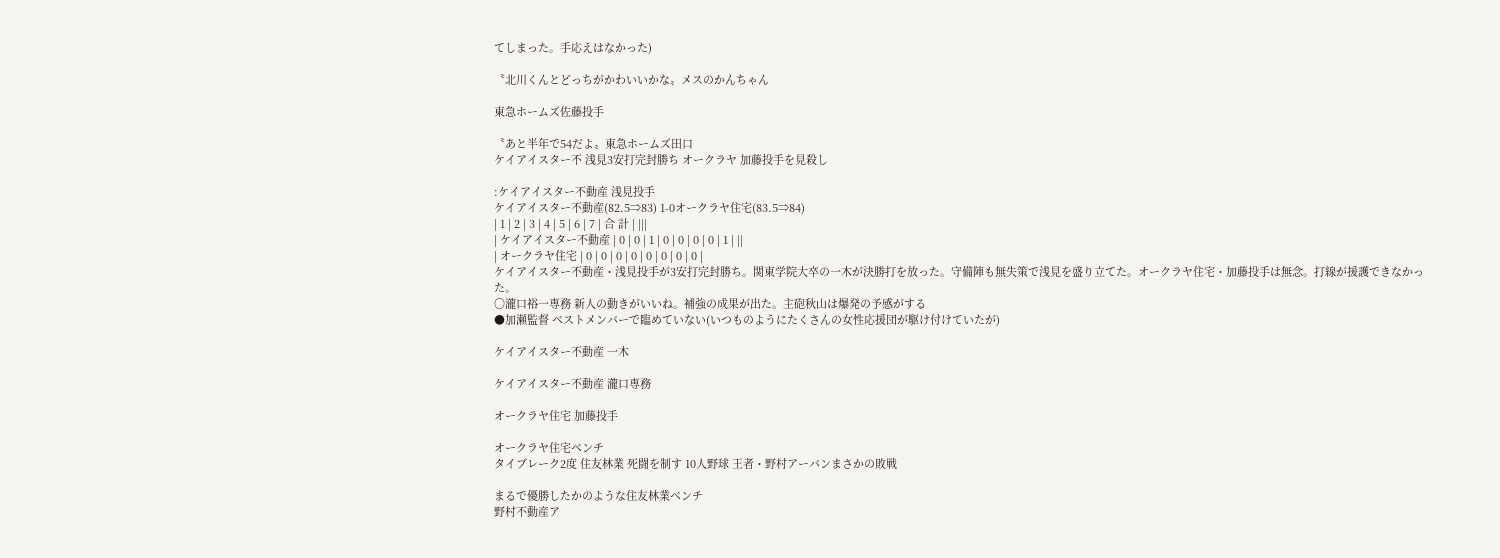てしまった。手応えはなかった)

〝北川くんとどっちがかわいいかな〟メスのかんちゃん

東急ホームズ佐藤投手

〝あと半年で54だよ〟東急ホームズ田口
ケイアイスター不 浅見3安打完封勝ち オークラヤ 加藤投手を見殺し

:ケイアイスター不動産 浅見投手
ケイアイスター不動産(82.5⇒83) 1-0オークラヤ住宅(83.5⇒84)
| 1 | 2 | 3 | 4 | 5 | 6 | 7 | 合 計 | |||
| ケイアイスター不動産 | 0 | 0 | 1 | 0 | 0 | 0 | 0 | 1 | ||
| オークラヤ住宅 | 0 | 0 | 0 | 0 | 0 | 0 | 0 | 0 |
ケイアイスター不動産・浅見投手が3安打完封勝ち。関東学院大卒の一木が決勝打を放った。守備陣も無失策で浅見を盛り立てた。オークラヤ住宅・加藤投手は無念。打線が援護できなかった。
〇瀧口裕一専務 新人の動きがいいね。補強の成果が出た。主砲秋山は爆発の予感がする
●加瀬監督 ベストメンバーで臨めていない(いつものようにたくさんの女性応援団が駆け付けていたが)

ケイアイスター不動産 一木

ケイアイスター不動産 瀧口専務

オークラヤ住宅 加藤投手

オークラヤ住宅ベンチ
タイブレーク2度 住友林業 死闘を制す 10人野球 王者・野村アーバンまさかの敗戦

まるで優勝したかのような住友林業ベンチ
野村不動産ア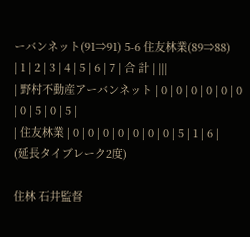ーバンネット(91⇒91) 5-6 住友林業(89⇒88)
| 1 | 2 | 3 | 4 | 5 | 6 | 7 | 合 計 | |||
| 野村不動産アーバンネット | 0 | 0 | 0 | 0 | 0 | 0 | 0 | 5 | 0 | 5 |
| 住友林業 | 0 | 0 | 0 | 0 | 0 | 0 | 0 | 5 | 1 | 6 |
(延長タイブレーク2度)

住林 石井監督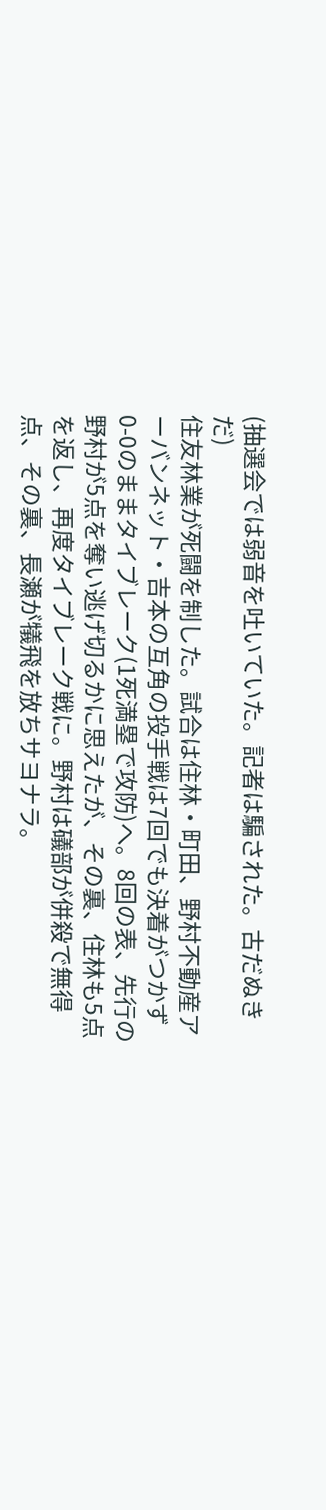(抽選会では弱音を吐いていた。記者は騙された。古だぬきだ)
住友林業が死闘を制した。試合は住林・町田、野村不動産アーバンネット・吉本の互角の投手戦は7回でも決着がつかず0-0のままタイブレーク(1死満塁で攻防)へ。8回の表、先行の野村が5点を奪い逃げ切るかに思えたが、その裏、住林も5点を返し、再度タイブレーク戦に。野村は礒部が併殺で無得点、その裏、長瀬が犠飛を放ちサヨナラ。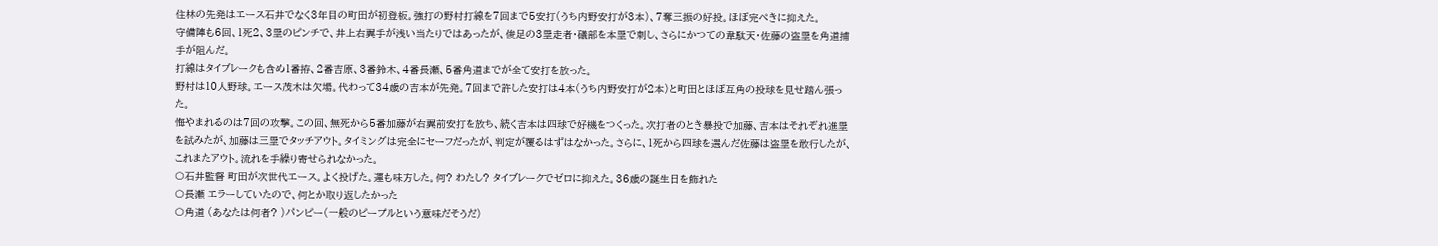住林の先発はエース石井でなく3年目の町田が初登板。強打の野村打線を7回まで5安打(うち内野安打が3本)、7奪三振の好投。ほぼ完ぺきに抑えた。
守備陣も6回、1死2、3塁のピンチで、井上右翼手が浅い当たりではあったが、俊足の3塁走者・礒部を本塁で刺し、さらにかつての韋駄天・佐藤の盗塁を角道捕手が阻んだ。
打線はタイブレークも含め1番拵、2番吉原、3番鈴木、4番長瀬、5番角道までが全て安打を放った。
野村は10人野球。エース茂木は欠場。代わって34歳の吉本が先発。7回まで許した安打は4本(うち内野安打が2本)と町田とほぼ互角の投球を見せ踏ん張った。
悔やまれるのは7回の攻撃。この回、無死から5番加藤が右翼前安打を放ち、続く吉本は四球で好機をつくった。次打者のとき暴投で加藤、吉本はそれぞれ進塁を試みたが、加藤は三塁でタッチアウト。タイミングは完全にセーフだったが、判定が覆るはずはなかった。さらに、1死から四球を選んだ佐藤は盗塁を敢行したが、これまたアウト。流れを手繰り寄せられなかった。
〇石井監督 町田が次世代エース。よく投げた。運も味方した。何? わたし? タイブレークでゼロに抑えた。36歳の誕生日を飾れた
〇長瀬 エラーしていたので、何とか取り返したかった
〇角道 (あなたは何者? )パンピー(一般のピープルという意味だそうだ)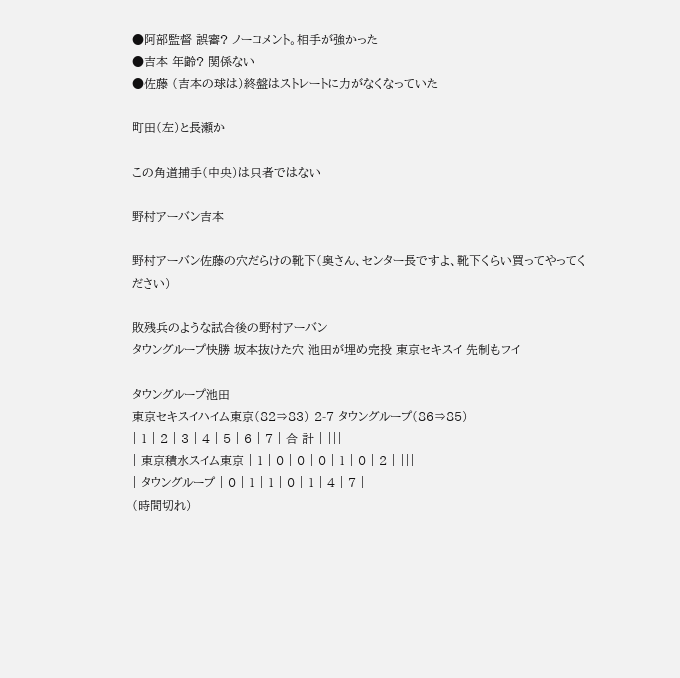●阿部監督 誤審? ノーコメント。相手が強かった
●吉本 年齢? 関係ない
●佐藤 (吉本の球は)終盤はストレートに力がなくなっていた

町田(左)と長瀬か

この角道捕手(中央)は只者ではない

野村アーバン吉本

野村アーバン佐藤の穴だらけの靴下(奥さん、センター長ですよ、靴下くらい買ってやってください)

敗残兵のような試合後の野村アーバン
タウングループ快勝 坂本抜けた穴 池田が埋め完投 東京セキスイ 先制もフイ

タウングループ池田
東京セキスイハイム東京(82⇒83) 2-7 タウングループ(86⇒85)
| 1 | 2 | 3 | 4 | 5 | 6 | 7 | 合 計 | |||
| 東京積水スイム東京 | 1 | 0 | 0 | 0 | 1 | 0 | 2 | |||
| タウングループ | 0 | 1 | 1 | 0 | 1 | 4 | 7 |
(時間切れ)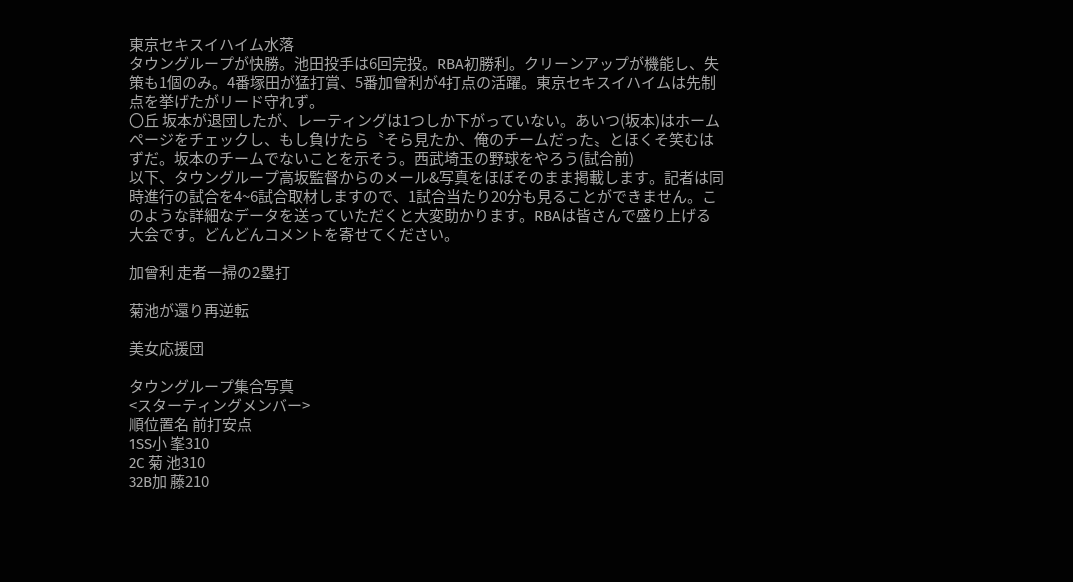東京セキスイハイム水落
タウングループが快勝。池田投手は6回完投。RBA初勝利。クリーンアップが機能し、失策も1個のみ。4番塚田が猛打賞、5番加曾利が4打点の活躍。東京セキスイハイムは先制点を挙げたがリード守れず。
〇丘 坂本が退団したが、レーティングは1つしか下がっていない。あいつ(坂本)はホームページをチェックし、もし負けたら〝そら見たか、俺のチームだった〟とほくそ笑むはずだ。坂本のチームでないことを示そう。西武埼玉の野球をやろう(試合前)
以下、タウングループ高坂監督からのメール&写真をほぼそのまま掲載します。記者は同時進行の試合を4~6試合取材しますので、1試合当たり20分も見ることができません。このような詳細なデータを送っていただくと大変助かります。RBAは皆さんで盛り上げる大会です。どんどんコメントを寄せてください。

加曾利 走者一掃の2塁打

菊池が還り再逆転

美女応援団

タウングループ集合写真
<スターティングメンバー>
順位置名 前打安点
1SS小 峯310
2C 菊 池310
32B加 藤210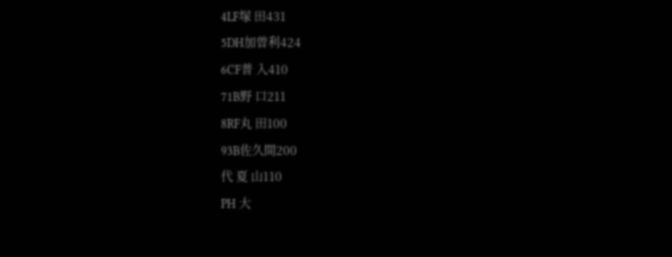4LF塚 田431
5DH加曽利424
6CF普 入410
71B野 口211
8RF丸 田100
93B佐久間200
代 夏 山110
PH 大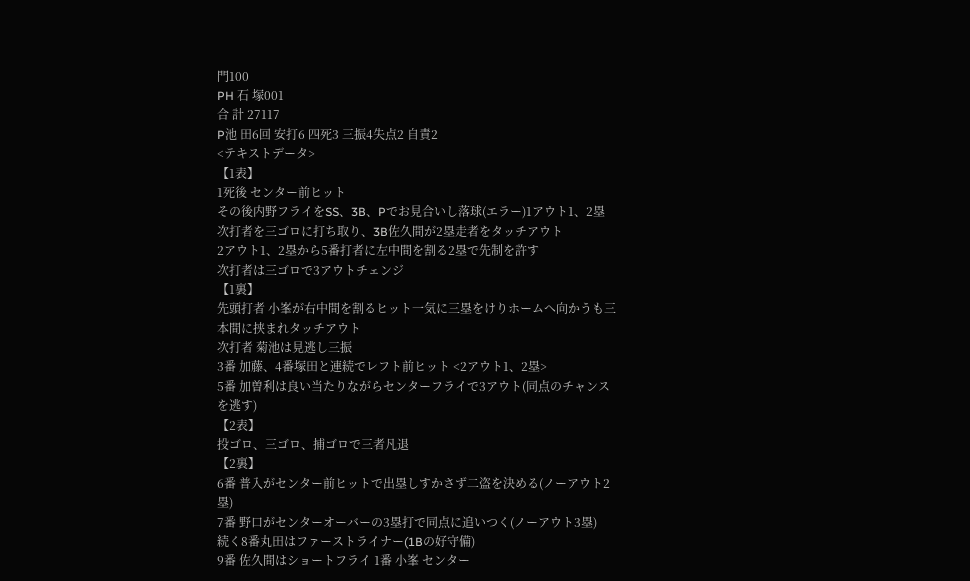門100
PH 石 塚001
合 計 27117
P池 田6回 安打6 四死3 三振4失点2 自責2
<テキストデータ>
【1表】
1死後 センター前ヒット
その後内野フライをSS、3B、Pでお見合いし落球(エラー)1アウト1、2塁
次打者を三ゴロに打ち取り、3B佐久間が2塁走者をタッチアウト
2アウト1、2塁から5番打者に左中間を割る2塁で先制を許す
次打者は三ゴロで3アウトチェンジ
【1裏】
先頭打者 小峯が右中間を割るヒット一気に三塁をけりホームへ向かうも三本間に挟まれタッチアウト
次打者 菊池は見逃し三振
3番 加藤、4番塚田と連続でレフト前ヒット <2アウト1、2塁>
5番 加曽利は良い当たりながらセンターフライで3アウト(同点のチャンスを逃す)
【2表】
投ゴロ、三ゴロ、捕ゴロで三者凡退
【2裏】
6番 普入がセンター前ヒットで出塁しすかさず二盗を決める(ノーアウト2塁)
7番 野口がセンターオーバーの3塁打で同点に追いつく(ノーアウト3塁)
続く8番丸田はファーストライナー(1Bの好守備)
9番 佐久間はショートフライ 1番 小峯 センター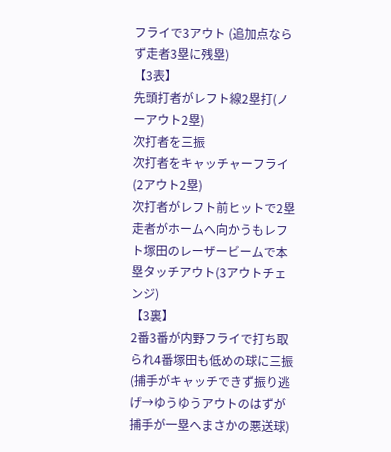フライで3アウト (追加点ならず走者3塁に残塁)
【3表】
先頭打者がレフト線2塁打(ノーアウト2塁)
次打者を三振
次打者をキャッチャーフライ(2アウト2塁)
次打者がレフト前ヒットで2塁走者がホームへ向かうもレフト塚田のレーザービームで本塁タッチアウト(3アウトチェンジ)
【3裏】
2番3番が内野フライで打ち取られ4番塚田も低めの球に三振(捕手がキャッチできず振り逃げ→ゆうゆうアウトのはずが
捕手が一塁へまさかの悪送球)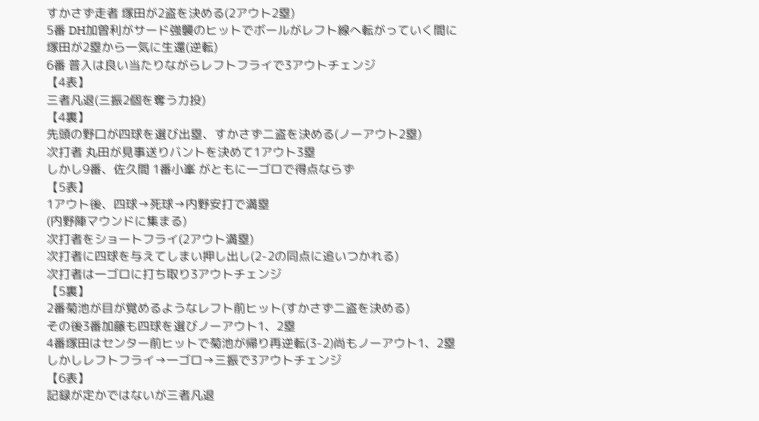すかさず走者 塚田が2盗を決める(2アウト2塁)
5番 DH加曽利がサード強襲のヒットでボールがレフト線へ転がっていく間に塚田が2塁から一気に生還(逆転)
6番 普入は良い当たりながらレフトフライで3アウトチェンジ
【4表】
三者凡退(三振2個を奪う力投)
【4裏】
先頭の野口が四球を選び出塁、すかさず二盗を決める(ノーアウト2塁)
次打者 丸田が見事送りバントを決めて1アウト3塁
しかし9番、佐久間 1番小峯 がともに一ゴロで得点ならず
【5表】
1アウト後、四球→死球→内野安打で満塁
(内野陣マウンドに集まる)
次打者をショートフライ(2アウト満塁)
次打者に四球を与えてしまい押し出し(2-2の同点に追いつかれる)
次打者は一ゴロに打ち取り3アウトチェンジ
【5裏】
2番菊池が目が覚めるようなレフト前ヒット(すかさず二盗を決める)
その後3番加藤も四球を選びノーアウト1、2塁
4番塚田はセンター前ヒットで菊池が帰り再逆転(3-2)尚もノーアウト1、2塁
しかしレフトフライ→一ゴロ→三振で3アウトチェンジ
【6表】
記録が定かではないが三者凡退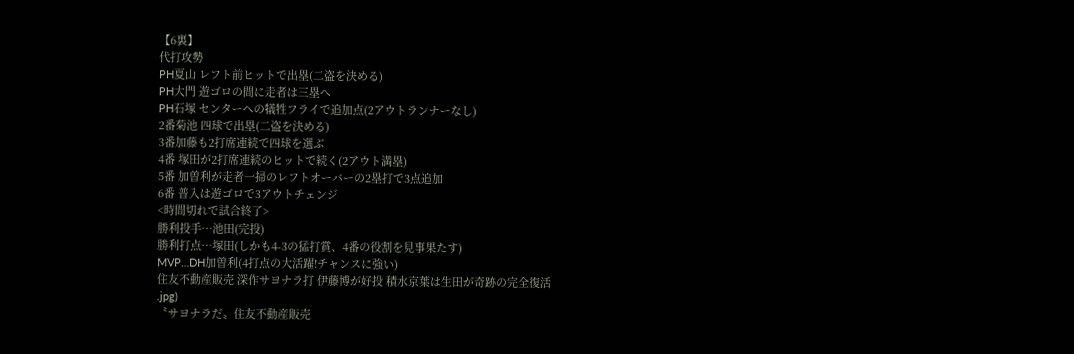【6裏】
代打攻勢
PH夏山 レフト前ヒットで出塁(二盗を決める)
PH大門 遊ゴロの間に走者は三塁へ
PH石塚 センターへの犠牲フライで追加点(2アウトランナーなし)
2番菊池 四球で出塁(二盗を決める)
3番加藤も2打席連続で四球を選ぶ
4番 塚田が2打席連続のヒットで続く(2アウト満塁)
5番 加曽利が走者一掃のレフトオーバーの2塁打で3点追加
6番 普入は遊ゴロで3アウトチェンジ
<時間切れで試合終了>
勝利投手…池田(完投)
勝利打点…塚田(しかも4-3の猛打賞、4番の役割を見事果たす)
MVP…DH加曽利(4打点の大活躍!チャンスに強い)
住友不動産販売 深作サヨナラ打 伊藤博が好投 積水京葉は生田が奇跡の完全復活
.jpg)
〝サヨナラだ〟住友不動産販売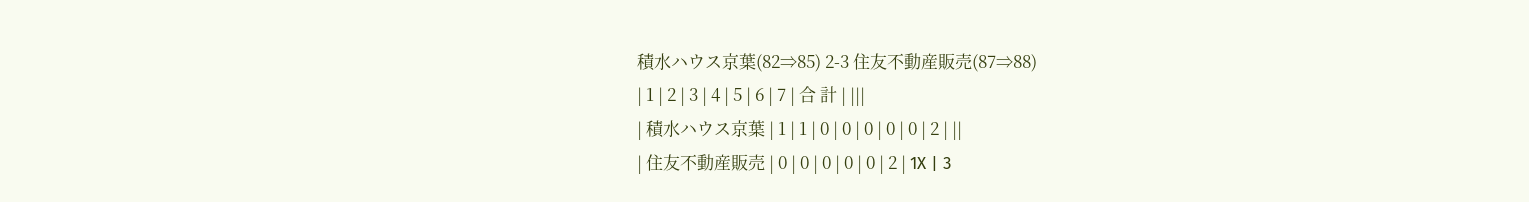積水ハウス京葉(82⇒85) 2-3 住友不動産販売(87⇒88)
| 1 | 2 | 3 | 4 | 5 | 6 | 7 | 合 計 | |||
| 積水ハウス京葉 | 1 | 1 | 0 | 0 | 0 | 0 | 0 | 2 | ||
| 住友不動産販売 | 0 | 0 | 0 | 0 | 0 | 2 | 1X | 3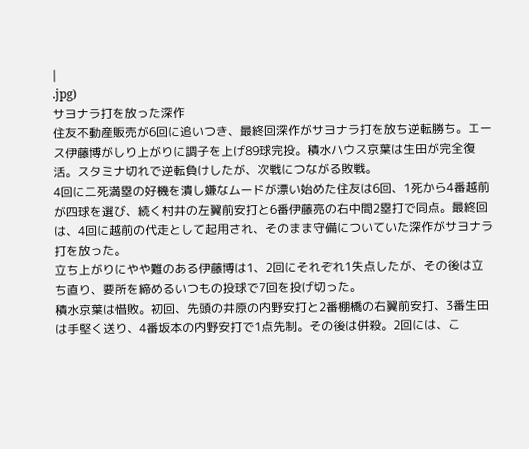|
.jpg)
サヨナラ打を放った深作
住友不動産販売が6回に追いつき、最終回深作がサヨナラ打を放ち逆転勝ち。エース伊藤博がしり上がりに調子を上げ89球完投。積水ハウス京葉は生田が完全復活。スタミナ切れで逆転負けしたが、次戦につながる敗戦。
4回に二死満塁の好機を潰し嫌なムードが漂い始めた住友は6回、1死から4番越前が四球を選び、続く村井の左翼前安打と6番伊藤亮の右中間2塁打で同点。最終回は、4回に越前の代走として起用され、そのまま守備についていた深作がサヨナラ打を放った。
立ち上がりにやや難のある伊藤博は1、2回にそれぞれ1失点したが、その後は立ち直り、要所を締めるいつもの投球で7回を投げ切った。
積水京葉は惜敗。初回、先頭の井原の内野安打と2番棚橋の右翼前安打、3番生田は手堅く送り、4番坂本の内野安打で1点先制。その後は併殺。2回には、こ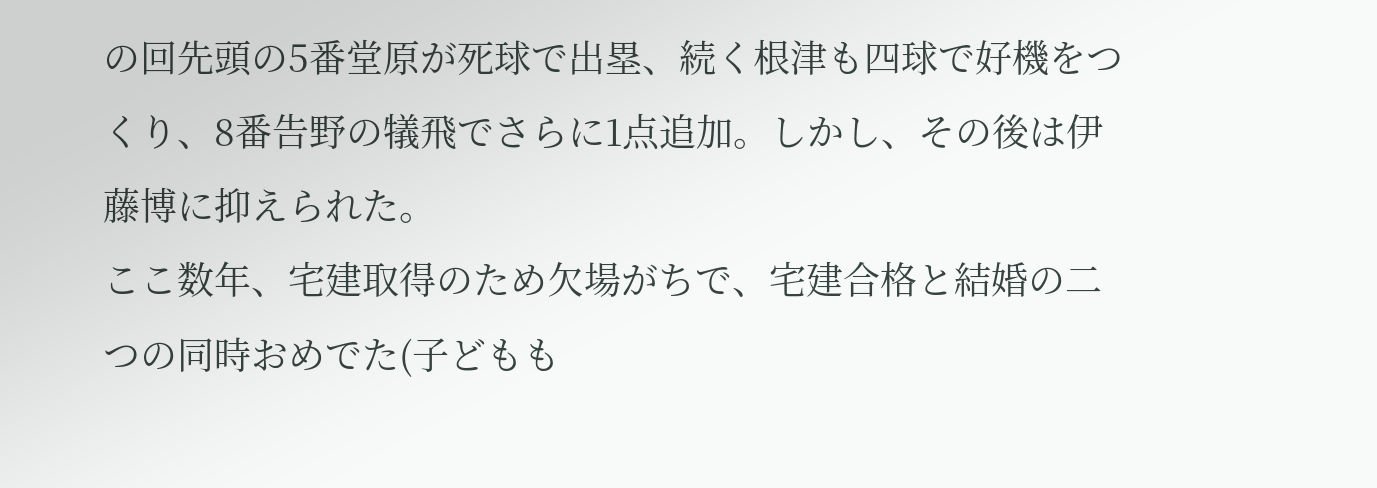の回先頭の5番堂原が死球で出塁、続く根津も四球で好機をつくり、8番告野の犠飛でさらに1点追加。しかし、その後は伊藤博に抑えられた。
ここ数年、宅建取得のため欠場がちで、宅建合格と結婚の二つの同時おめでた(子どもも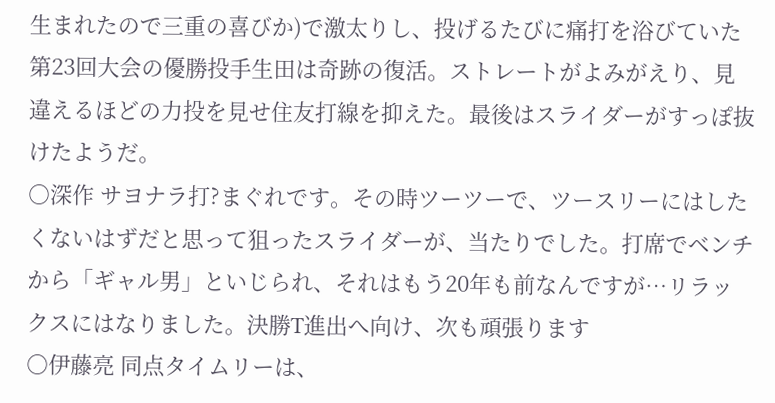生まれたので三重の喜びか)で激太りし、投げるたびに痛打を浴びていた第23回大会の優勝投手生田は奇跡の復活。ストレートがよみがえり、見違えるほどの力投を見せ住友打線を抑えた。最後はスライダーがすっぽ抜けたようだ。
○深作 サヨナラ打?まぐれです。その時ツーツーで、ツースリーにはしたくないはずだと思って狙ったスライダーが、当たりでした。打席でベンチから「ギャル男」といじられ、それはもう20年も前なんですが…リラックスにはなりました。決勝T進出へ向け、次も頑張ります
○伊藤亮 同点タイムリーは、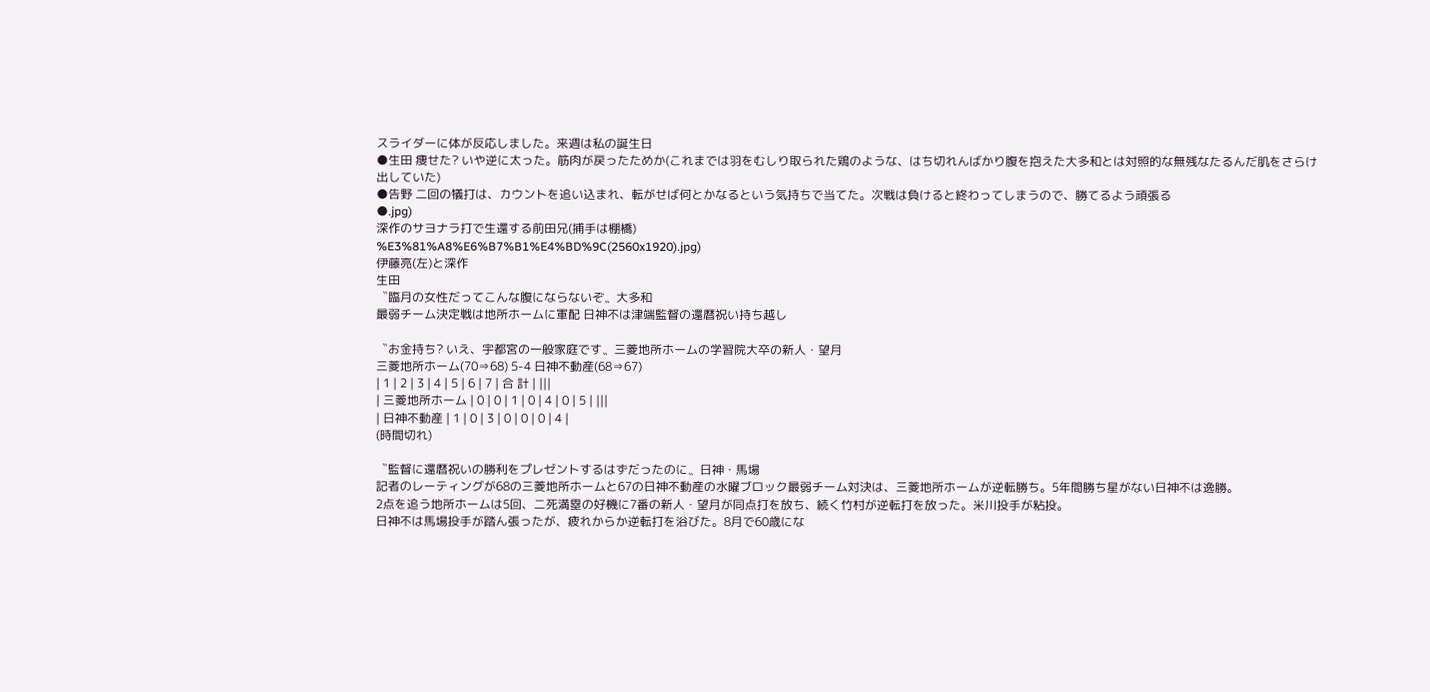スライダーに体が反応しました。来週は私の誕生日
●生田 痩せた? いや逆に太った。筋肉が戻ったためか(これまでは羽をむしり取られた鶏のような、はち切れんばかり腹を抱えた大多和とは対照的な無残なたるんだ肌をさらけ出していた)
●告野 二回の犠打は、カウントを追い込まれ、転がせば何とかなるという気持ちで当てた。次戦は負けると終わってしまうので、勝てるよう頑張る
●.jpg)
深作のサヨナラ打で生還する前田兄(捕手は棚橋)
%E3%81%A8%E6%B7%B1%E4%BD%9C(2560x1920).jpg)
伊藤亮(左)と深作
生田
〝臨月の女性だってこんな腹にならないぞ〟大多和
最弱チーム決定戦は地所ホームに軍配 日神不は津端監督の還暦祝い持ち越し

〝お金持ち? いえ、宇都宮の一般家庭です〟三菱地所ホームの学習院大卒の新人・望月
三菱地所ホーム(70⇒68) 5-4 日神不動産(68⇒67)
| 1 | 2 | 3 | 4 | 5 | 6 | 7 | 合 計 | |||
| 三菱地所ホーム | 0 | 0 | 1 | 0 | 4 | 0 | 5 | |||
| 日神不動産 | 1 | 0 | 3 | 0 | 0 | 0 | 4 |
(時間切れ)

〝監督に還暦祝いの勝利をプレゼントするはずだったのに〟日神・馬場
記者のレーティングが68の三菱地所ホームと67の日神不動産の水曜ブロック最弱チーム対決は、三菱地所ホームが逆転勝ち。5年間勝ち星がない日神不は逸勝。
2点を追う地所ホームは5回、二死満塁の好機に7番の新人・望月が同点打を放ち、続く竹村が逆転打を放った。米川投手が粘投。
日神不は馬場投手が踏ん張ったが、疲れからか逆転打を浴びた。8月で60歳にな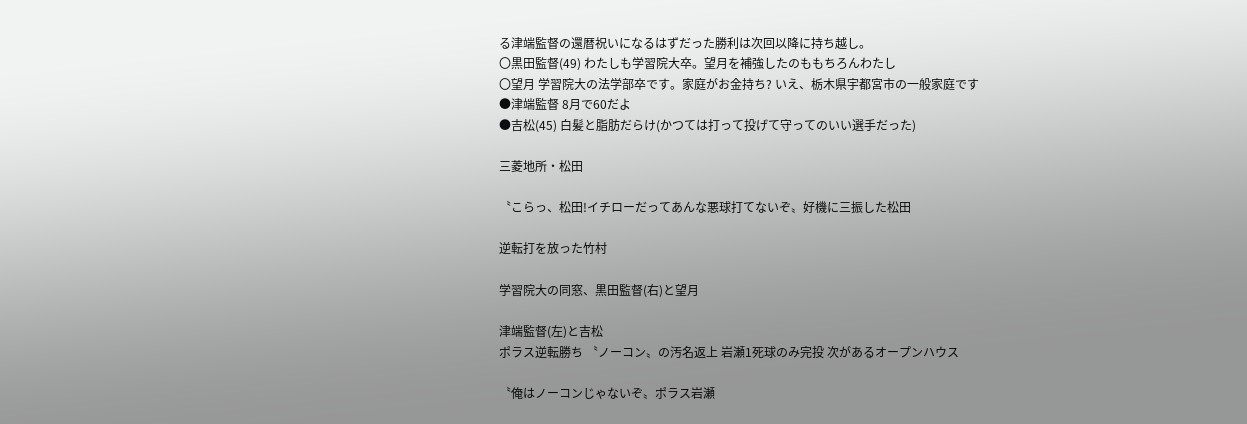る津端監督の還暦祝いになるはずだった勝利は次回以降に持ち越し。
〇黒田監督(49) わたしも学習院大卒。望月を補強したのももちろんわたし
〇望月 学習院大の法学部卒です。家庭がお金持ち? いえ、栃木県宇都宮市の一般家庭です
●津端監督 8月で60だよ
●吉松(45) 白髪と脂肪だらけ(かつては打って投げて守ってのいい選手だった)

三菱地所・松田

〝こらっ、松田!イチローだってあんな悪球打てないぞ〟好機に三振した松田

逆転打を放った竹村

学習院大の同窓、黒田監督(右)と望月

津端監督(左)と吉松
ポラス逆転勝ち 〝ノーコン〟の汚名返上 岩瀬1死球のみ完投 次があるオープンハウス

〝俺はノーコンじゃないぞ〟ポラス岩瀬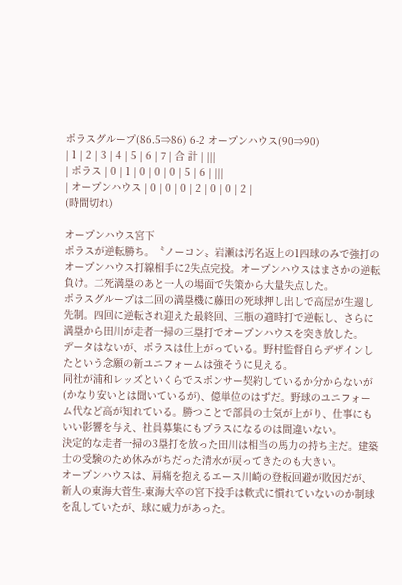ポラスグループ(86.5⇒86) 6-2 オープンハウス(90⇒90)
| 1 | 2 | 3 | 4 | 5 | 6 | 7 | 合 計 | |||
| ポラス | 0 | 1 | 0 | 0 | 0 | 5 | 6 | |||
| オープンハウス | 0 | 0 | 0 | 2 | 0 | 0 | 2 |
(時間切れ)

オープンハウス宮下
ポラスが逆転勝ち。〝ノーコン〟岩瀬は汚名返上の1四球のみで強打のオープンハウス打線相手に2失点完投。オープンハウスはまさかの逆転負け。二死満塁のあと一人の場面で失策から大量失点した。
ポラスグループは二回の満塁機に藤田の死球押し出しで高屋が生還し先制。四回に逆転され迎えた最終回、三瓶の適時打で逆転し、さらに満塁から田川が走者一掃の三塁打でオープンハウスを突き放した。
データはないが、ポラスは仕上がっている。野村監督自らデザインしたという念願の新ユニフォームは強そうに見える。
同社が浦和レッズといくらでスポンサー契約しているか分からないが(かなり安いとは聞いているが)、億単位のはずだ。野球のユニフォーム代など高が知れている。勝つことで部員の士気が上がり、仕事にもいい影響を与え、社員募集にもプラスになるのは間違いない。
決定的な走者一掃の3塁打を放った田川は相当の馬力の持ち主だ。建築士の受験のため休みがちだった清水が戻ってきたのも大きい。
オープンハウスは、肩痛を抱えるエース川崎の登板回避が敗因だが、新人の東海大菅生-東海大卒の宮下投手は軟式に慣れていないのか制球を乱していたが、球に威力があった。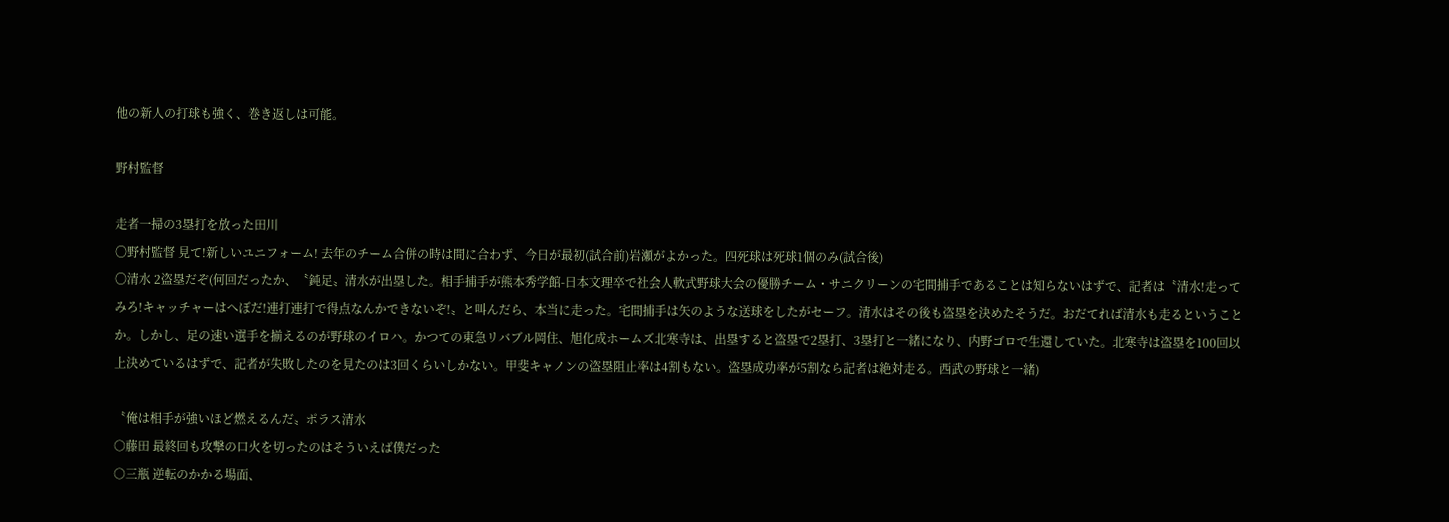他の新人の打球も強く、巻き返しは可能。

野村監督

走者一掃の3塁打を放った田川
〇野村監督 見て!新しいユニフォーム! 去年のチーム合併の時は間に合わず、今日が最初(試合前)岩瀬がよかった。四死球は死球1個のみ(試合後)
〇清水 2盗塁だぞ(何回だったか、〝鈍足〟清水が出塁した。相手捕手が熊本秀学館-日本文理卒で社会人軟式野球大会の優勝チーム・サニクリーンの宅間捕手であることは知らないはずで、記者は〝清水!走ってみろ!キャッチャーはへぼだ!連打連打で得点なんかできないぞ!〟と叫んだら、本当に走った。宅間捕手は矢のような送球をしたがセーフ。清水はその後も盗塁を決めたそうだ。おだてれば清水も走るということか。しかし、足の速い選手を揃えるのが野球のイロハ。かつての東急リバブル岡住、旭化成ホームズ北寒寺は、出塁すると盗塁で2塁打、3塁打と一緒になり、内野ゴロで生還していた。北寒寺は盗塁を100回以上決めているはずで、記者が失敗したのを見たのは3回くらいしかない。甲斐キャノンの盗塁阻止率は4割もない。盗塁成功率が5割なら記者は絶対走る。西武の野球と一緒)

〝俺は相手が強いほど燃えるんだ〟ポラス清水
○藤田 最終回も攻撃の口火を切ったのはそういえば僕だった
○三瓶 逆転のかかる場面、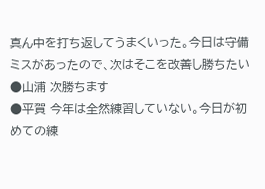真ん中を打ち返してうまくいった。今日は守備ミスがあったので、次はそこを改善し勝ちたい
●山浦 次勝ちます
●平賀 今年は全然練習していない。今日が初めての練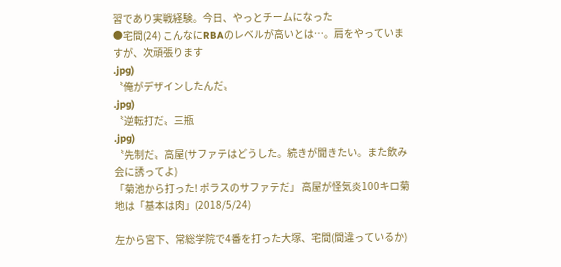習であり実戦経験。今日、やっとチームになった
●宅間(24) こんなにRBAのレベルが高いとは…。肩をやっていますが、次頑張ります
.jpg)
〝俺がデザインしたんだ〟
.jpg)
〝逆転打だ〟三瓶
.jpg)
〝先制だ〟高屋(サファテはどうした。続きが聞きたい。また飲み会に誘ってよ)
「菊池から打った! ポラスのサファテだ」 高屋が怪気炎100キロ菊地は「基本は肉」(2018/5/24)

左から宮下、常総学院で4番を打った大塚、宅間(間違っているか)